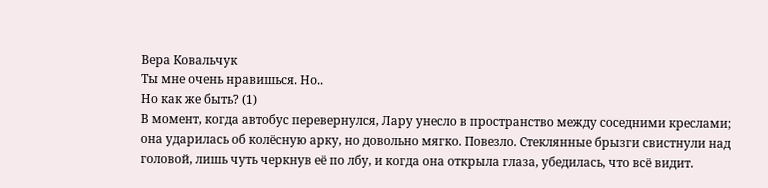Вера Ковальчук
Ты мне очень нравишься. Но..
Но как же быть? (1)
В момент, когда автобус перевернулся, Лару унесло в пространство между соседними креслами; она ударилась об колёсную арку, но довольно мягко. Повезло. Стеклянные брызги свистнули над головой, лишь чуть черкнув её по лбу, и когда она открыла глаза, убедилась, что всё видит.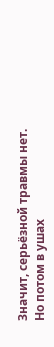Значит, серьёзной травмы нет.
Но потом в ушах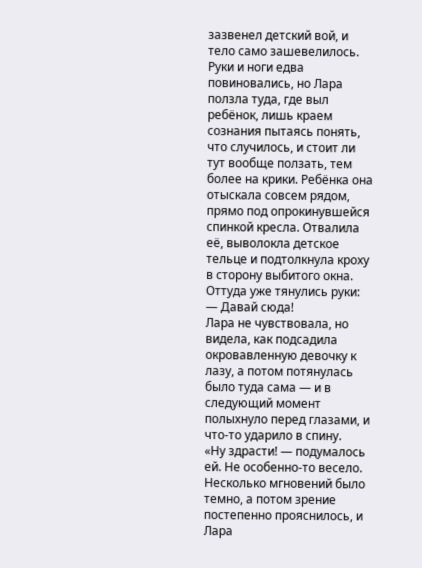зазвенел детский вой, и тело само зашевелилось. Руки и ноги едва повиновались, но Лара ползла туда, где выл ребёнок, лишь краем сознания пытаясь понять, что случилось, и стоит ли тут вообще ползать, тем более на крики. Ребёнка она отыскала совсем рядом, прямо под опрокинувшейся спинкой кресла. Отвалила её, выволокла детское тельце и подтолкнула кроху в сторону выбитого окна. Оттуда уже тянулись руки:
— Давай сюда!
Лара не чувствовала, но видела, как подсадила окровавленную девочку к лазу, а потом потянулась было туда сама — и в следующий момент полыхнуло перед глазами, и что-то ударило в спину.
«Ну здрасти! — подумалось ей. Не особенно-то весело. Несколько мгновений было темно, а потом зрение постепенно прояснилось, и Лара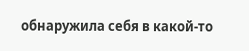обнаружила себя в какой-то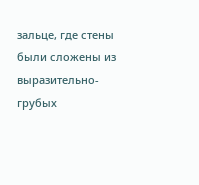зальце, где стены были сложены из выразительно-грубых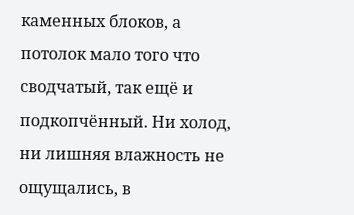каменных блоков, а потолок мало того что сводчатый, так ещё и подкопчённый. Ни холод, ни лишняя влажность не ощущались, в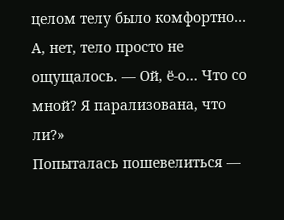целом телу было комфортно… А, нет, тело просто не ощущалось. — Ой, ё-о… Что со мной? Я парализована, что ли?»
Попыталась пошевелиться —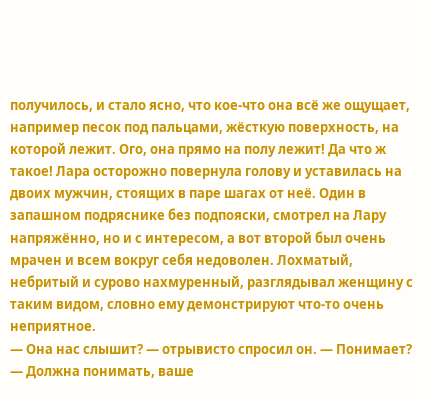получилось, и стало ясно, что кое-что она всё же ощущает, например песок под пальцами, жёсткую поверхность, на которой лежит. Ого, она прямо на полу лежит! Да что ж такое! Лара осторожно повернула голову и уставилась на двоих мужчин, стоящих в паре шагах от неё. Один в запашном подряснике без подпояски, смотрел на Лару напряжённо, но и с интересом, а вот второй был очень мрачен и всем вокруг себя недоволен. Лохматый, небритый и сурово нахмуренный, разглядывал женщину с таким видом, словно ему демонстрируют что-то очень неприятное.
— Она нас слышит? — отрывисто спросил он. — Понимает?
— Должна понимать, ваше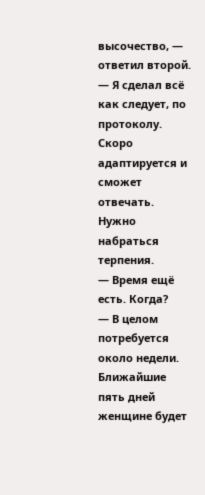высочество, — ответил второй. — Я сделал всё как следует, по протоколу. Скоро адаптируется и сможет отвечать. Нужно набраться терпения.
— Время ещё есть. Когда?
— В целом потребуется около недели. Ближайшие пять дней женщине будет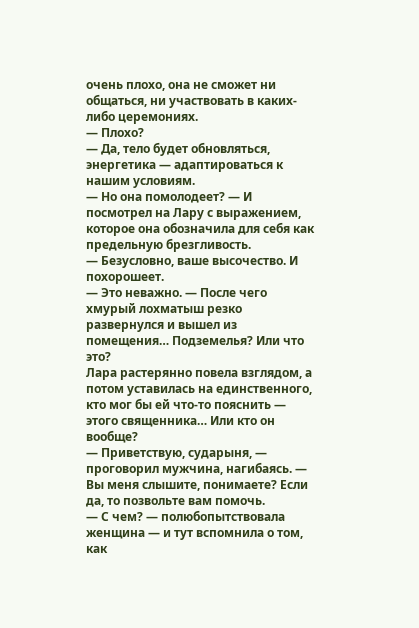очень плохо, она не сможет ни общаться, ни участвовать в каких-либо церемониях.
— Плохо?
— Да, тело будет обновляться, энергетика — адаптироваться к нашим условиям.
— Но она помолодеет? — И посмотрел на Лару с выражением, которое она обозначила для себя как предельную брезгливость.
— Безусловно, ваше высочество. И похорошеет.
— Это неважно. — После чего хмурый лохматыш резко развернулся и вышел из помещения… Подземелья? Или что это?
Лара растерянно повела взглядом, а потом уставилась на единственного, кто мог бы ей что-то пояснить — этого священника… Или кто он вообще?
— Приветствую, сударыня, — проговорил мужчина, нагибаясь. — Вы меня слышите, понимаете? Если да, то позвольте вам помочь.
— С чем? — полюбопытствовала женщина — и тут вспомнила о том, как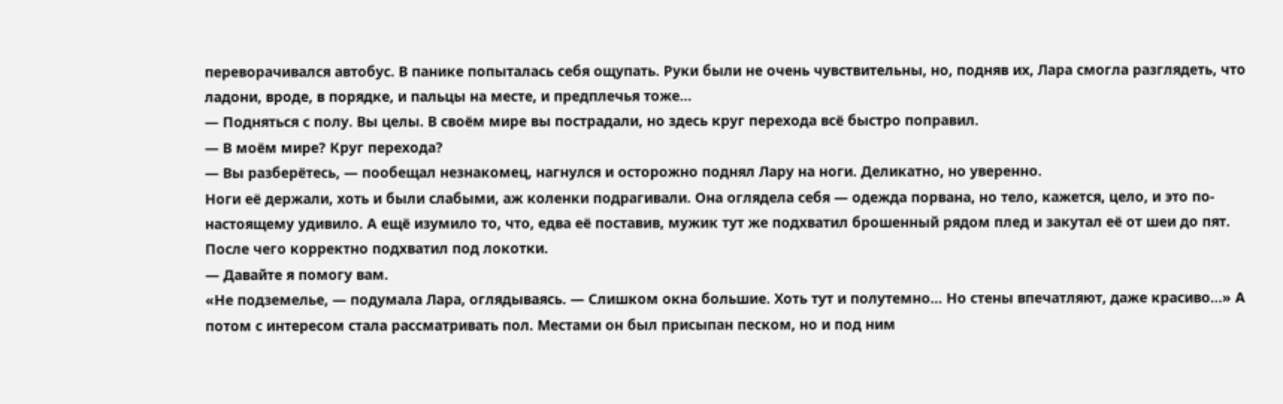переворачивался автобус. В панике попыталась себя ощупать. Руки были не очень чувствительны, но, подняв их, Лара смогла разглядеть, что ладони, вроде, в порядке, и пальцы на месте, и предплечья тоже…
— Подняться с полу. Вы целы. В своём мире вы пострадали, но здесь круг перехода всё быстро поправил.
— В моём мире? Круг перехода?
— Вы разберётесь, — пообещал незнакомец, нагнулся и осторожно поднял Лару на ноги. Деликатно, но уверенно.
Ноги её держали, хоть и были слабыми, аж коленки подрагивали. Она оглядела себя — одежда порвана, но тело, кажется, цело, и это по-настоящему удивило. А ещё изумило то, что, едва её поставив, мужик тут же подхватил брошенный рядом плед и закутал её от шеи до пят. После чего корректно подхватил под локотки.
— Давайте я помогу вам.
«Не подземелье, — подумала Лара, оглядываясь. — Слишком окна большие. Хоть тут и полутемно… Но стены впечатляют, даже красиво…» А потом с интересом стала рассматривать пол. Местами он был присыпан песком, но и под ним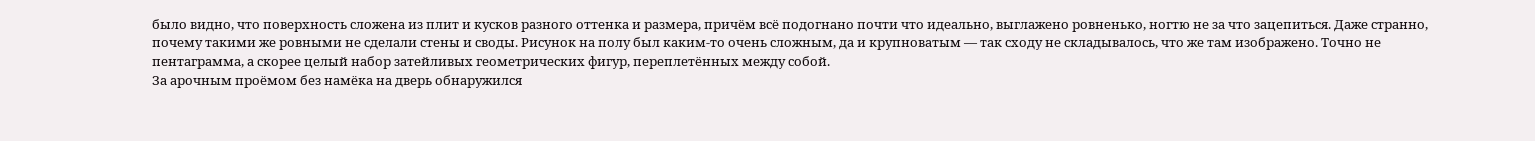было видно, что поверхность сложена из плит и кусков разного оттенка и размера, причём всё подогнано почти что идеально, выглажено ровненько, ногтю не за что зацепиться. Даже странно, почему такими же ровными не сделали стены и своды. Рисунок на полу был каким-то очень сложным, да и крупноватым — так сходу не складывалось, что же там изображено. Точно не пентаграмма, а скорее целый набор затейливых геометрических фигур, переплетённых между собой.
За арочным проёмом без намёка на дверь обнаружился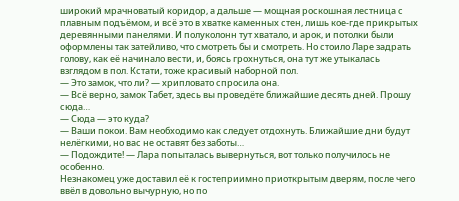широкий мрачноватый коридор, а дальше — мощная роскошная лестница с плавным подъёмом, и всё это в хватке каменных стен, лишь кое-где прикрытых деревянными панелями. И полуколонн тут хватало, и арок, и потолки были оформлены так затейливо, что смотреть бы и смотреть. Но стоило Ларе задрать голову, как её начинало вести, и, боясь грохнуться, она тут же утыкалась взглядом в пол. Кстати, тоже красивый наборной пол.
— Это замок, что ли? — хрипловато спросила она.
— Всё верно, замок Табет, здесь вы проведёте ближайшие десять дней. Прошу сюда…
— Сюда — это куда?
— Ваши покои. Вам необходимо как следует отдохнуть. Ближайшие дни будут нелёгкими, но вас не оставят без заботы…
— Подождите! — Лара попыталась вывернуться, вот только получилось не особенно.
Незнакомец уже доставил её к гостеприимно приоткрытым дверям, после чего ввёл в довольно вычурную, но по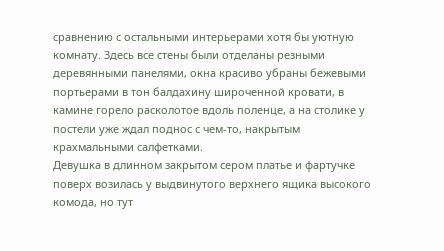сравнению с остальными интерьерами хотя бы уютную комнату. Здесь все стены были отделаны резными деревянными панелями, окна красиво убраны бежевыми портьерами в тон балдахину широченной кровати, в камине горело расколотое вдоль поленце, а на столике у постели уже ждал поднос с чем-то, накрытым крахмальными салфетками.
Девушка в длинном закрытом сером платье и фартучке поверх возилась у выдвинутого верхнего ящика высокого комода, но тут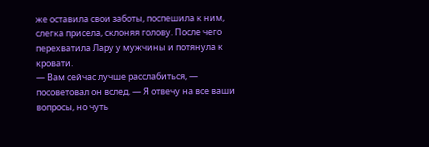же оставила свои заботы, поспешила к ним, слегка присела, склоняя голову. После чего перехватила Лару у мужчины и потянула к кровати.
— Вам сейчас лучше расслабиться, — посоветовал он вслед. — Я отвечу на все ваши вопросы, но чуть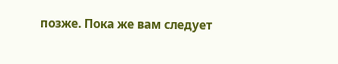позже. Пока же вам следует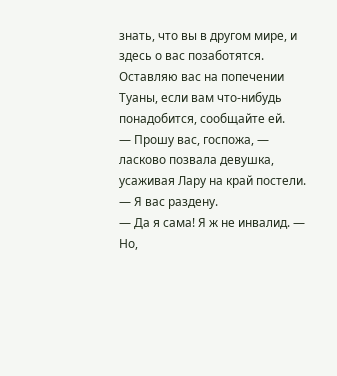знать, что вы в другом мире, и здесь о вас позаботятся. Оставляю вас на попечении Туаны, если вам что-нибудь понадобится, сообщайте ей.
— Прошу вас, госпожа, — ласково позвала девушка, усаживая Лару на край постели. — Я вас раздену.
— Да я сама! Я ж не инвалид. — Но,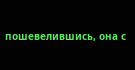пошевелившись, она с